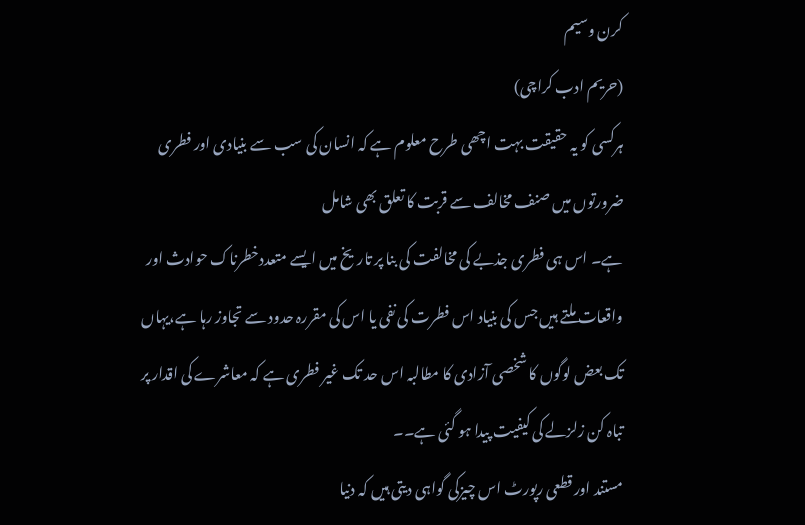کرن وسیم
(حریم ادب کراچی)
ہرکسی کو یہ حقیقت بہت اچھی طرح معلوم ہے کہ انسان کی سب سے بنیادی اور فطری ضرورتوں میں صنف مخالف سے قربت کا تعلق بھی شامل
ہے۔ اس ہی فطری جذبے کی مخالفت کی بنا پر تاریخ میں ایسے متعددخطرناک حوادث اور واقعات ملتے ہیں جس کی بنیاد اس فطرت کی نفی یا اس کی مقررہ حدود سے تجاوز رہا ہے،یہاں تک بعض لوگوں کا شخصی آزادی کا مطالبہ اس حد تک غیر فطری ہے کہ معاشرے کی اقدار پر تباہ کن زلزلے کی کیفیت پیدا ہو گئی ہے۔۔
مستند اور قطعی رپورٹ اس چیزکی گواہی دیتی ہیں کہ دنیا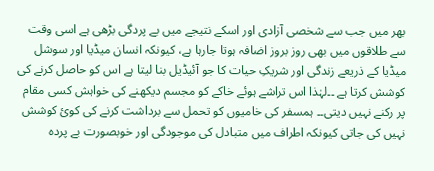بھر میں جب سے شخصی آزادی اور اسکے نتیجے میں بے پردگی بڑھی ہے اسی وقت سے طلاقوں میں بھی روز بروز اضافہ ہوتا جارہا ہے، کیونکہ انسان میڈیا اور سوشل میڈیا کے ذریعے زندگی اور شریکِ حیات کا جو آئیڈیل بنا لیتا ہے اس کو حاصل کرنے کی کوشش کرتا ہے ۔۔لہٰذا اس تراشے ہوئے خاکے کو مجسم دیکھنے کی خواہش کسی مقام پر رکنے نہیں دیتی۔۔ ہمسفر کی خامیوں کو تحمل سے برداشت کرنے کی کوئ کوشش نہیں کی جاتی کیونکہ اطراف میں متبادل کی موجودگی اور خوبصورت بے پردہ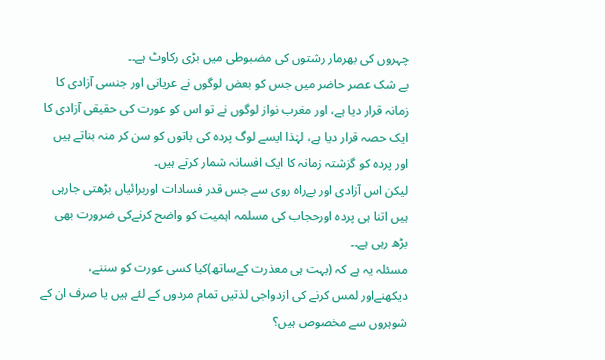چہروں کی بھرمار رشتوں کی مضبوطی میں بڑی رکاوٹ ہے۔۔
بے شک عصر حاضر میں جس کو بعض لوگوں نے عریانی اور جنسی آزادی کا زمانہ قرار دیا ہے، اور مغرب نواز لوگوں نے تو اس کو عورت کی حقیقی آزادی کا ایک حصہ قرار دیا ہے، لہٰذا ایسے لوگ پردہ کی باتوں کو سن کر منہ بناتے ہیں اور پردہ کو گزشتہ زمانہ کا ایک افسانہ شمار کرتے ہیں۔
لیکن اس آزادی اور بےراہ روی سے جس قدر فسادات اوربرائیاں بڑھتی جارہی ہیں اتنا ہی پردہ اورحجاب کی مسلمہ اہمیت کو واضح کرنےکی ضرورت بھی بڑھ رہی ہے۔۔
مسئلہ یہ ہے کہ (بہت ہی معذرت کےساتھ)کیا کسی عورت کو سننے، دیکھنےاور لمس کرنے کی ازدواجی لذتیں تمام مردوں کے لئے ہیں یا صرف ان کے شوہروں سے مخصوص ہیں؟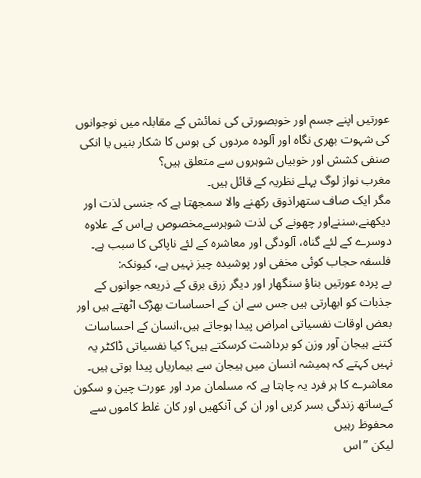عورتیں اپنے جسم اور خوبصورتی کی نمائش کے مقابلہ میں نوجوانوں کی شہوت بھری نگاہ اور آلودہ مردوں کی ہوس کا شکار بنیں یا انکی صنفی کشش اور خوبیاں شوہروں سے متعلق ہیں؟
مغرب نواز لوگ پہلے نظریہ کے قائل ہیں۔
مگر ایک صاف ستھراذوق رکھنے والا سمجھتا ہے کہ جنسی لذت اور دیکھنے،سننےاور چھونے کی لذت شوہرسےمخصوص ہےاس کے علاوہ دوسرے کے لئے گناہ، آلودگی اور معاشرہ کے لئے ناپاکی کا سبب ہے۔
فلسفہ حجاب کوئی مخفی اور پوشیدہ چیز نہیں ہے، کیونکہ:
بے پردہ عورتیں بناؤ سنگھار اور دیگر زرق برق کے ذریعہ جوانوں کے جذبات کو ابھارتی ہیں جس سے ان کے احساسات بھڑک اٹھتے ہیں اور بعض اوقات نفسیاتی امراض پیدا ہوجاتے ہیں،انسان کے احساسات کتنے ہیجان آور وزن کو برداشت کرسکتے ہیں؟ کیا نفسیاتی ڈاکٹر یہ نہیں کہتے کہ ہمیشہ انسان میں ہیجان سے بیماریاں پیدا ہوتی ہیں۔
معاشرے کا ہر فرد یہ چاہتا ہے کہ مسلمان مرد اور عورت چین و سکون کےساتھ زندگی بسر کریں اور ان کی آنکھیں اور کان غلط کاموں سے محفوظ رہیں
لیکن ”اس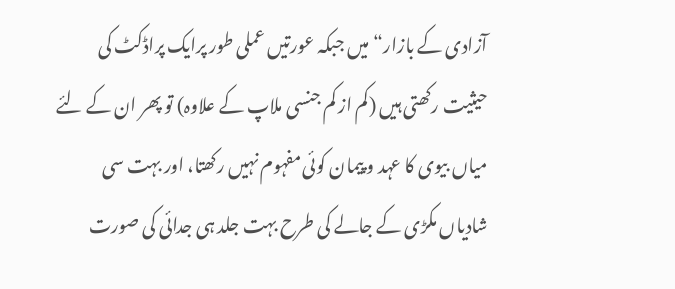آزادی کے بازار“ میں جبکہ عورتیں عملی طور پرایک پراڈکٹ کی حیثیت رکھتی ہیں (کم از کم جنسی ملاپ کے علاوہ) تو پھر ان کے لئے میاں بیوی کا عہد و پیمان کوئی مفہوم نہیں رکھتا، اور بہت سی شادیاں مکڑی کے جالے کی طرح بہت جلد ہی جدائی کی صورت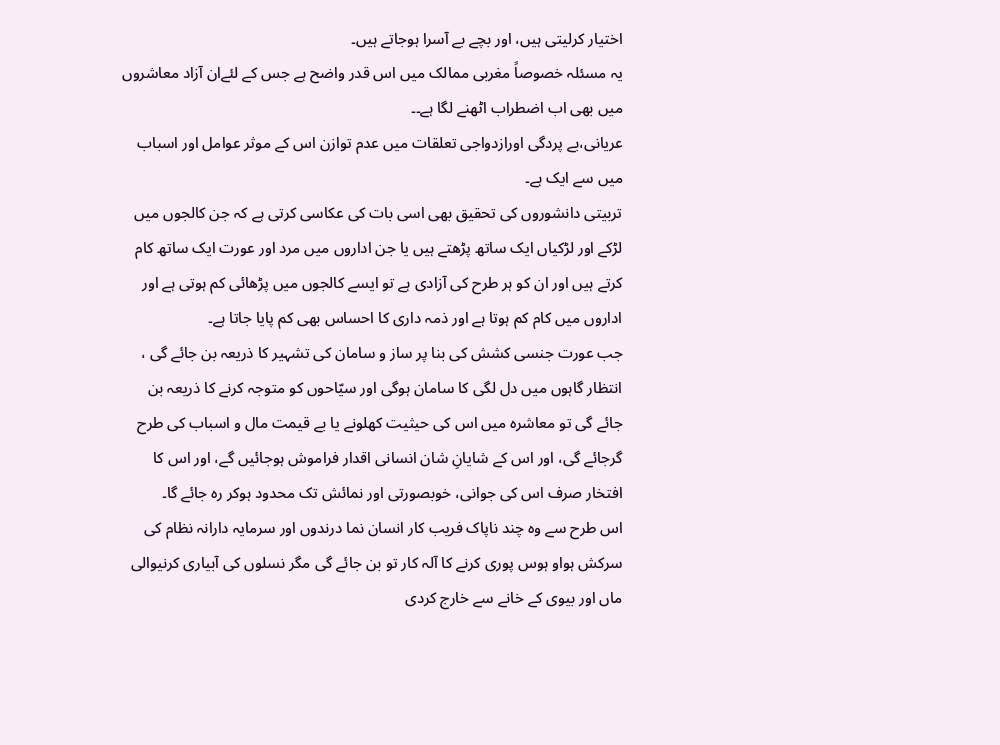اختیار کرلیتی ہیں، اور بچے بے آسرا ہوجاتے ہیں۔
یہ مسئلہ خصوصاً مغربی ممالک میں اس قدر واضح ہے جس کے لئےان آزاد معاشروں میں بھی اب اضطراب اٹھنے لگا ہے۔۔
عریانی،بے پردگی اورازدواجی تعلقات میں عدم توازن اس کے موثر عوامل اور اسباب میں سے ایک ہے۔
تربیتی دانشوروں کی تحقیق بھی اسی بات کی عکاسی کرتی ہے کہ جن کالجوں میں لڑکے اور لڑکیاں ایک ساتھ پڑھتے ہیں یا جن اداروں میں مرد اور عورت ایک ساتھ کام کرتے ہیں اور ان کو ہر طرح کی آزادی ہے تو ایسے کالجوں میں پڑھائی کم ہوتی ہے اور اداروں میں کام کم ہوتا ہے اور ذمہ داری کا احساس بھی کم پایا جاتا ہے۔
جب عورت جنسی کشش کی بنا پر ساز و سامان کی تشہیر کا ذریعہ بن جائے گی ، انتظار گاہوں میں دل لگی کا سامان ہوگی اور سیّاحوں کو متوجہ کرنے کا ذریعہ بن جائے گی تو معاشرہ میں اس کی حیثیت کھلونے یا بے قیمت مال و اسباب کی طرح گرجائے گی، اور اس کے شایانِ شان انسانی اقدار فراموش ہوجائیں گے، اور اس کا افتخار صرف اس کی جوانی، خوبصورتی اور نمائش تک محدود ہوکر رہ جائے گا۔
اس طرح سے وہ چند ناپاک فریب کار انسان نما درندوں اور سرمایہ دارانہ نظام کی سرکش ہواو ہوس پوری کرنے کا آلہ کار تو بن جائے گی مگر نسلوں کی آبیاری کرنیوالی ماں اور بیوی کے خانے سے خارج کردی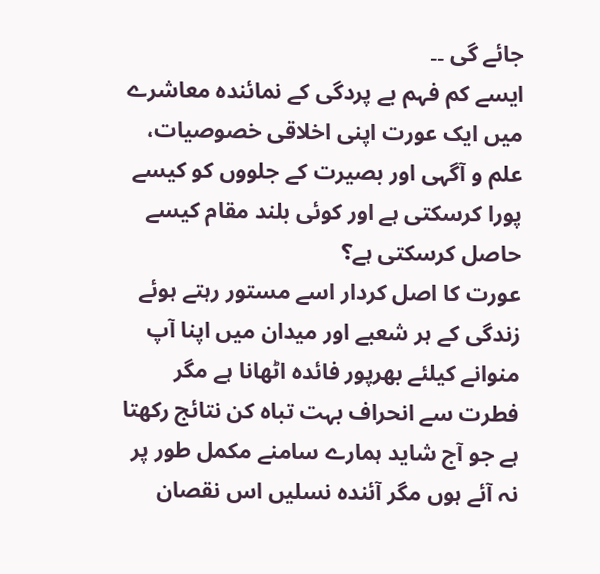جائے گی ۔۔
ایسے کم فہم بے پردگی کے نمائندہ معاشرے میں ایک عورت اپنی اخلاقی خصوصیات، علم و آگہی اور بصیرت کے جلووں کو کیسے پورا کرسکتی ہے اور کوئی بلند مقام کیسے حاصل کرسکتی ہے؟
عورت کا اصل کردار اسے مستور رہتے ہوئے زندگی کے ہر شعبے اور میدان میں اپنا آپ منوانے کیلئے بھرپور فائدہ اٹھانا ہے مگر فطرت سے انحراف بہت تباہ کن نتائج رکھتا ہے جو آج شاید ہمارے سامنے مکمل طور پر نہ آئے ہوں مگر آئندہ نسلیں اس نقصان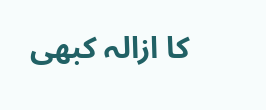کا ازالہ کبھی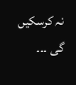نہ کرسکیں گی ۔۔۔